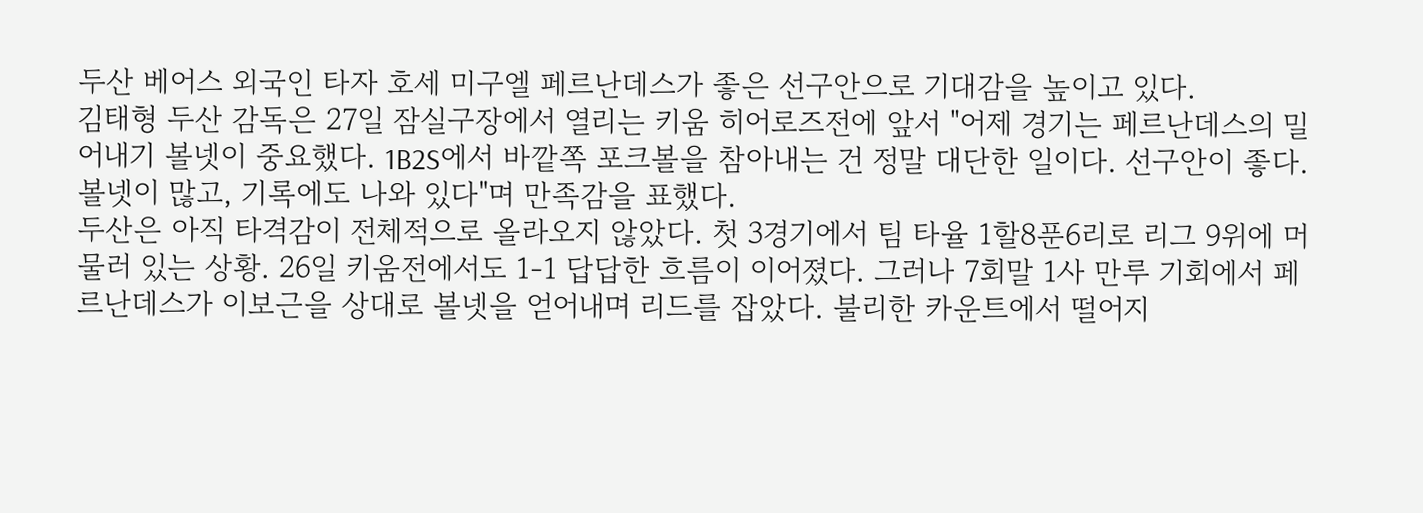두산 베어스 외국인 타자 호세 미구엘 페르난데스가 좋은 선구안으로 기대감을 높이고 있다.
김태형 두산 감독은 27일 잠실구장에서 열리는 키움 히어로즈전에 앞서 "어제 경기는 페르난데스의 밀어내기 볼넷이 중요했다. 1B2S에서 바깥쪽 포크볼을 참아내는 건 정말 대단한 일이다. 선구안이 좋다. 볼넷이 많고, 기록에도 나와 있다"며 만족감을 표했다.
두산은 아직 타격감이 전체적으로 올라오지 않았다. 첫 3경기에서 팀 타율 1할8푼6리로 리그 9위에 머물러 있는 상황. 26일 키움전에서도 1-1 답답한 흐름이 이어졌다. 그러나 7회말 1사 만루 기회에서 페르난데스가 이보근을 상대로 볼넷을 얻어내며 리드를 잡았다. 불리한 카운트에서 떨어지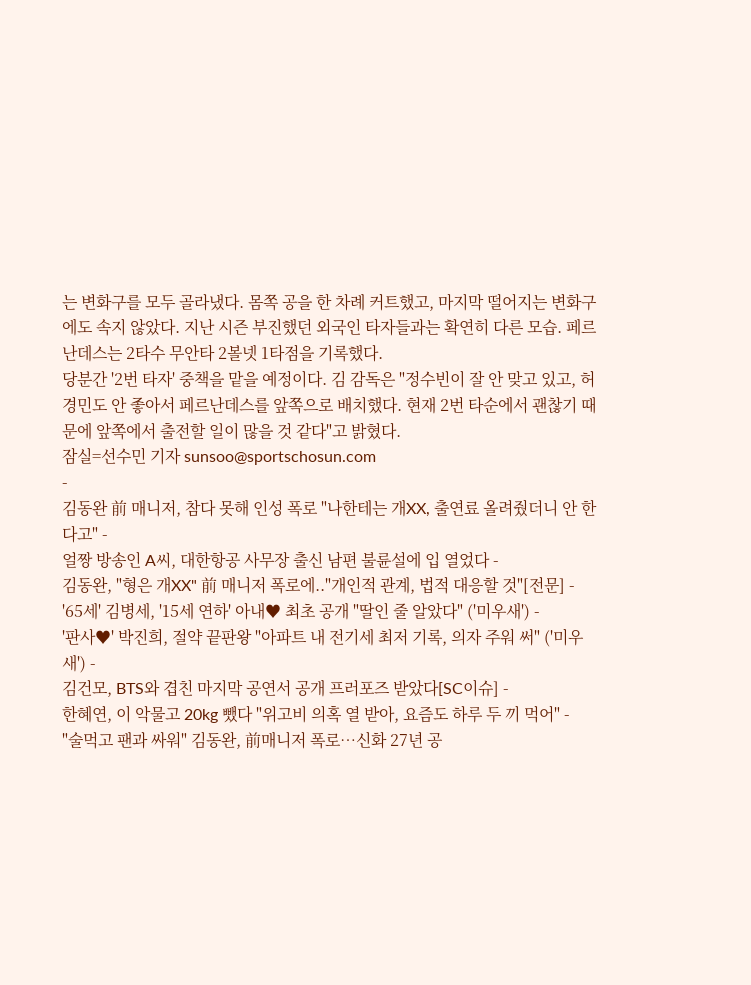는 변화구를 모두 골라냈다. 몸쪽 공을 한 차례 커트했고, 마지막 떨어지는 변화구에도 속지 않았다. 지난 시즌 부진했던 외국인 타자들과는 확연히 다른 모습. 페르난데스는 2타수 무안타 2볼넷 1타점을 기록했다.
당분간 '2번 타자' 중책을 맡을 예정이다. 김 감독은 "정수빈이 잘 안 맞고 있고, 허경민도 안 좋아서 페르난데스를 앞쪽으로 배치했다. 현재 2번 타순에서 괜찮기 때문에 앞쪽에서 출전할 일이 많을 것 같다"고 밝혔다.
잠실=선수민 기자 sunsoo@sportschosun.com
-
김동완 前 매니저, 참다 못해 인성 폭로 "나한테는 개XX, 출연료 올려줬더니 안 한다고" -
얼짱 방송인 A씨, 대한항공 사무장 출신 남편 불륜설에 입 열었다 -
김동완, "형은 개XX" 前 매니저 폭로에.."개인적 관계, 법적 대응할 것"[전문] -
'65세' 김병세, '15세 연하' 아내♥ 최초 공개 "딸인 줄 알았다" ('미우새') -
'판사♥' 박진희, 절약 끝판왕 "아파트 내 전기세 최저 기록, 의자 주워 써" ('미우새') -
김건모, BTS와 겹친 마지막 공연서 공개 프러포즈 받았다[SC이슈] -
한혜연, 이 악물고 20kg 뺐다 "위고비 의혹 열 받아, 요즘도 하루 두 끼 먹어" -
"술먹고 팬과 싸워" 김동완, 前매니저 폭로…신화 27년 공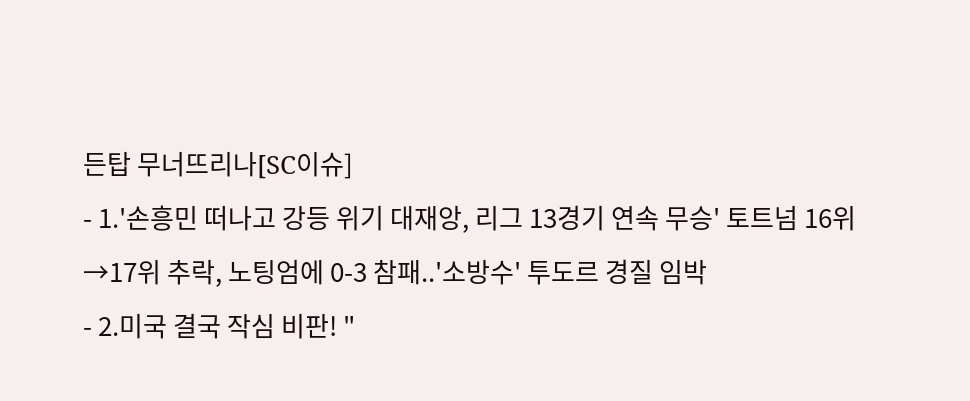든탑 무너뜨리나[SC이슈]
- 1.'손흥민 떠나고 강등 위기 대재앙, 리그 13경기 연속 무승' 토트넘 16위→17위 추락, 노팅엄에 0-3 참패..'소방수' 투도르 경질 임박
- 2.미국 결국 작심 비판! "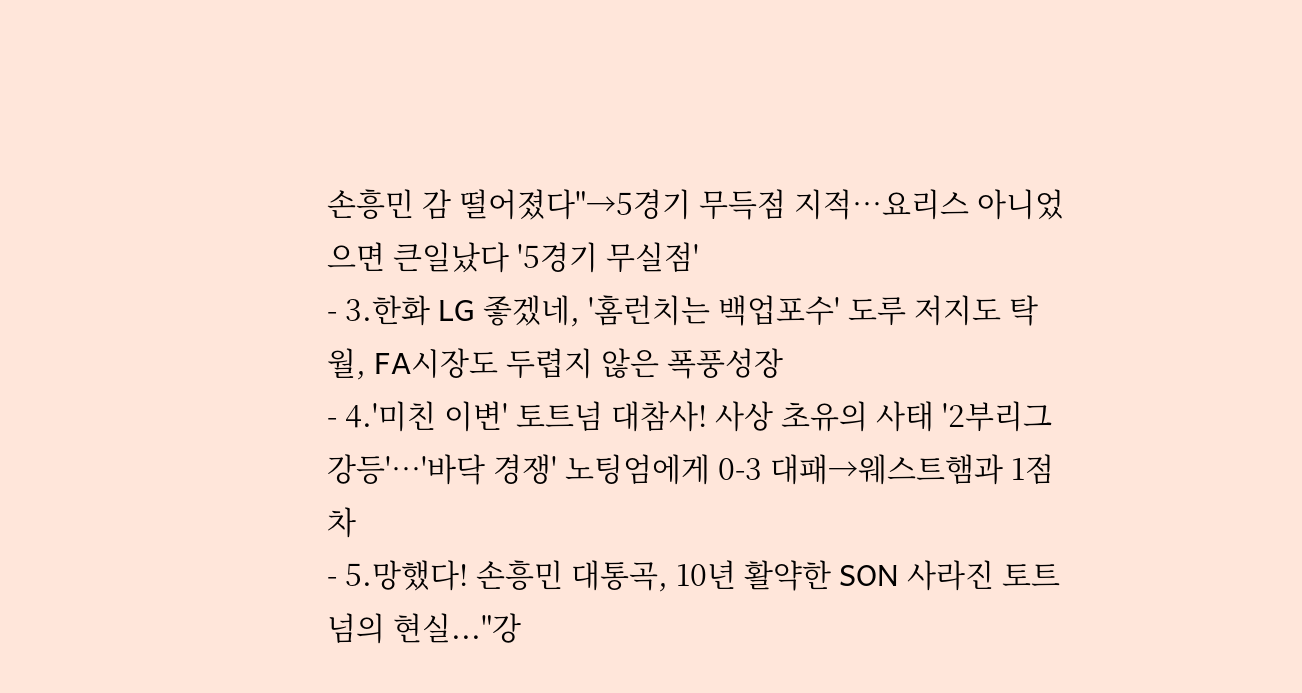손흥민 감 떨어졌다"→5경기 무득점 지적…요리스 아니었으면 큰일났다 '5경기 무실점'
- 3.한화 LG 좋겠네, '홈런치는 백업포수' 도루 저지도 탁월, FA시장도 두렵지 않은 폭풍성장
- 4.'미친 이변' 토트넘 대참사! 사상 초유의 사태 '2부리그 강등'…'바닥 경쟁' 노팅엄에게 0-3 대패→웨스트햄과 1점차
- 5.망했다! 손흥민 대통곡, 10년 활약한 SON 사라진 토트넘의 현실..."강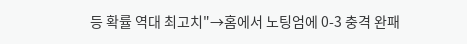등 확률 역대 최고치"→홈에서 노팅엄에 0-3 충격 완패